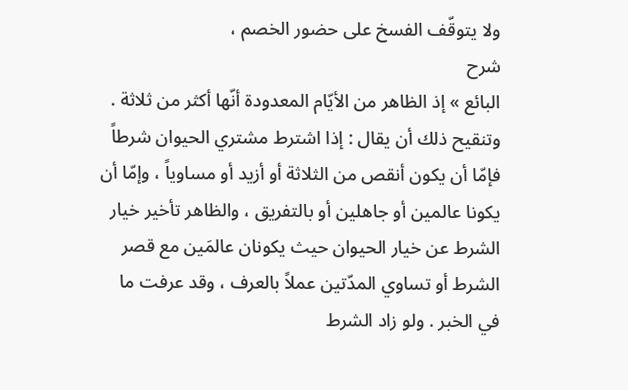ولا يتوقّف الفسخ على حضور الخصم ،
شرح
البائع » إذ الظاهر من الأيّام المعدودة أنّها أكثر من ثلاثة .
وتنقيح ذلك أن يقال : إذا اشترط مشتري الحيوان شرطاً فإمّا أن يكون أنقص من الثلاثة أو أزيد أو مساوياً ، وإمّا أن يكونا عالمين أو جاهلين أو بالتفريق ، والظاهر تأخير خيار الشرط عن خيار الحيوان حيث يكونان عالمَين مع قصر الشرط أو تساوي المدّتين عملاً بالعرف ، وقد عرفت ما في الخبر . ولو زاد الشرط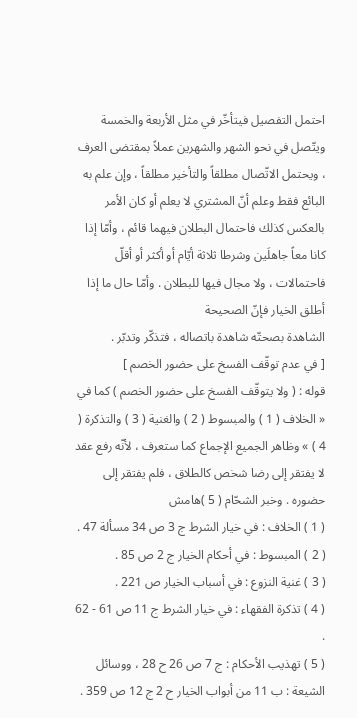احتمل التفصيل فيتأخّر في مثل الأربعة والخمسة ويتّصل في نحو الشهر والشهرين عملاً بمقتضى العرف ، ويحتمل الاتّصال مطلقاً والتأخير مطلقاً ، وإن علم به البائع فقط وعلم أنّ المشتري لا يعلم أو كان الأمر بالعكس كذلك فاحتمال البطلان فيهما قائم ، وأمّا إذا كانا معاً جاهلَين وشرطا ثلاثة أيّام أو أكثر أو أقلّ فاحتمالات ، ولا مجال فيها للبطلان . وأمّا حال ما إذا أطلق الخيار فإنّ الصحيحة
الشاهدة بصحتّه شاهدة باتصاله ، فتذكّر وتدبّر .
[ في عدم توقّف الفسخ على حضور الخصم ]
قوله : ( ولا يتوقّف الفسخ على حضور الخصم ) كما في « الخلاف ( 1 ) والمبسوط ( 2 ) والغنية ( 3 ) والتذكرة ( 4 ) » وظاهر الجميع الإجماع كما ستعرف ، لأنّه رفع عقد لا يفتقر إلى رضا شخص كالطلاق ، فلم يفتقر إلى حضوره . وخبر الشحّام ( 5 )هامش
( 1 ) الخلاف : في خيار الشرط ج 3 ص 34 مسألة 47 .
( 2 ) المبسوط : في أحكام الخيار ج 2 ص 85 .
( 3 ) غنية النزوع : في أسباب الخيار ص 221 .
( 4 ) تذكرة الفقهاء : في خيار الشرط ج 11 ص 61 - 62 .
( 5 ) تهذيب الأحكام : ج 7 ص 26 ح 28 ، ووسائل الشيعة : ب 11 من أبواب الخيار ح 2 ج 12 ص 359 .